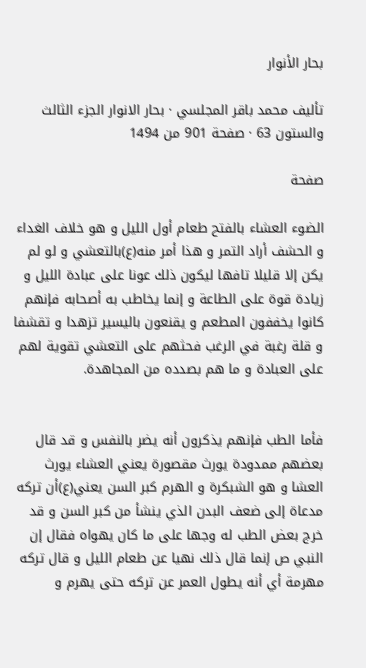بحار الأنوار

تأليف محمد باقر المجلسي · بحار الانوار الجزء الثالث والستون 63 · صفحة 901 من 1494

صفحة

الضوء العشاء بالفتح طعام أول الليل و هو خلاف الغداء و الحشف أراد التمر و هذا أمر منه(ع)بالتعشي و لو لم يكن إلا قليلا تافها ليكون ذلك عونا على عبادة الليل و زيادة قوة على الطاعة و إنما يخاطب به أصحابه فإنهم كانوا يخففون المطعم و يقنعون باليسير تزهدا و تقشفا و قلة رغبة في الرغب فحثهم على التعشي تقوية لهم على العبادة و ما هم بصدده من المجاهدة.


فأما الطب فإنهم يذكرون أنه يضر بالنفس و قد قال بعضهم ممدودة يورث مقصورة يعني العشاء يورث العشا و هو الشبكرة و الهرم كبر السن يعني(ع)أن تركه مدعاة إلى ضعف البدن الذي ينشأ من كبر السن و قد خرج بعض الطب له وجها على ما كان يهواه فقال إن النبي ص إنما قال ذلك نهيا عن طعام الليل و قال تركه مهرمة أي أنه يطول العمر عن تركه حتى يهرم و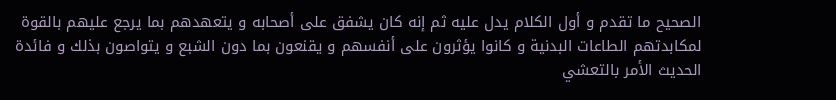الصحيح ما تقدم و أول الكلام يدل عليه ثم إنه كان يشفق على أصحابه و يتعهدهم بما يرجع عليهم بالقوة لمكابدتهم الطاعات البدنية و كانوا يؤثرون على أنفسهم و يقنعون بما دون الشبع و يتواصون بذلك و فائدة الحديث الأمر بالتعشي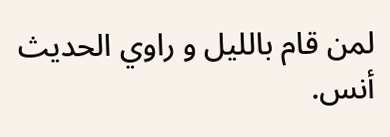لمن قام بالليل و راوي الحديث أنس.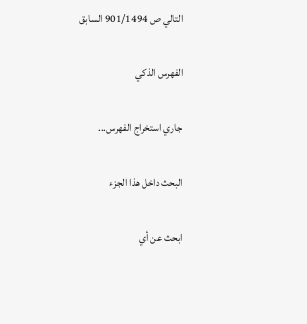التالي ص 901/1494 السابق

الفهرس الذكي

جاري استخراج الفهرس...

البحث داخل هذا الجزء

ابحث عن أي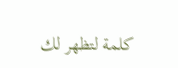كلمة لتظهر لك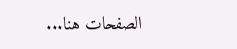الصفحات هنا...